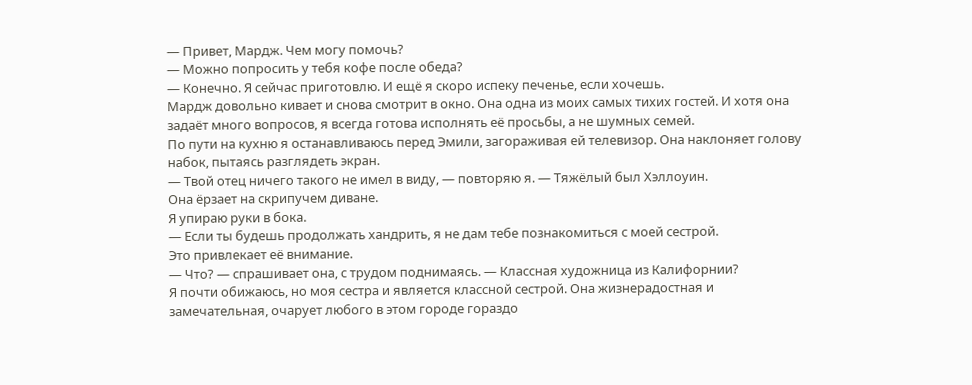— Привет, Мардж. Чем могу помочь?
— Можно попросить у тебя кофе после обеда?
— Конечно. Я сейчас приготовлю. И ещё я скоро испеку печенье, если хочешь.
Мардж довольно кивает и снова смотрит в окно. Она одна из моих самых тихих гостей. И хотя она задаёт много вопросов, я всегда готова исполнять её просьбы, а не шумных семей.
По пути на кухню я останавливаюсь перед Эмили, загораживая ей телевизор. Она наклоняет голову набок, пытаясь разглядеть экран.
— Твой отец ничего такого не имел в виду, — повторяю я. — Тяжёлый был Хэллоуин.
Она ёрзает на скрипучем диване.
Я упираю руки в бока.
— Если ты будешь продолжать хандрить, я не дам тебе познакомиться с моей сестрой.
Это привлекает её внимание.
— Что? — спрашивает она, с трудом поднимаясь. — Классная художница из Калифорнии?
Я почти обижаюсь, но моя сестра и является классной сестрой. Она жизнерадостная и замечательная, очарует любого в этом городе гораздо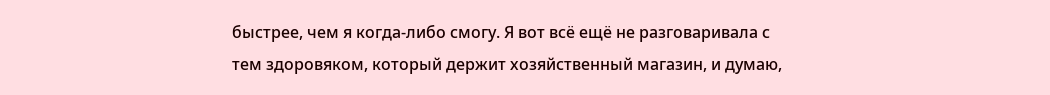быстрее, чем я когда-либо смогу. Я вот всё ещё не разговаривала с тем здоровяком, который держит хозяйственный магазин, и думаю,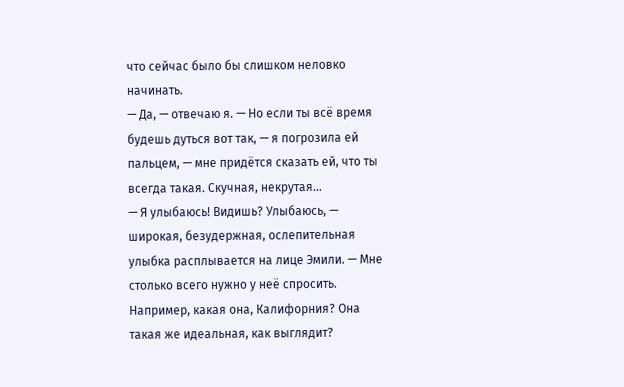что сейчас было бы слишком неловко начинать.
— Да, — отвечаю я. — Но если ты всё время будешь дуться вот так, — я погрозила ей пальцем, — мне придётся сказать ей, что ты всегда такая. Скучная, некрутая…
— Я улыбаюсь! Видишь? Улыбаюсь, — широкая, безудержная, ослепительная улыбка расплывается на лице Эмили. — Мне столько всего нужно у неё спросить. Например, какая она, Калифорния? Она такая же идеальная, как выглядит?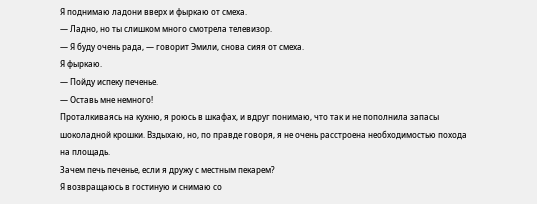Я поднимаю ладони вверх и фыркаю от смеха.
— Ладно, но ты слишком много смотрела телевизор.
— Я буду очень рада, — говорит Эмили, снова сияя от смеха.
Я фыркаю.
— Пойду испеку печенье.
— Оставь мне немного!
Проталкиваясь на кухню, я роюсь в шкафах, и вдруг понимаю, что так и не пополнила запасы шоколадной крошки. Вздыхаю, но, по правде говоря, я не очень расстроена необходимостью похода на площадь.
Зачем печь печенье, если я дружу с местным пекарем?
Я возвращаюсь в гостиную и снимаю со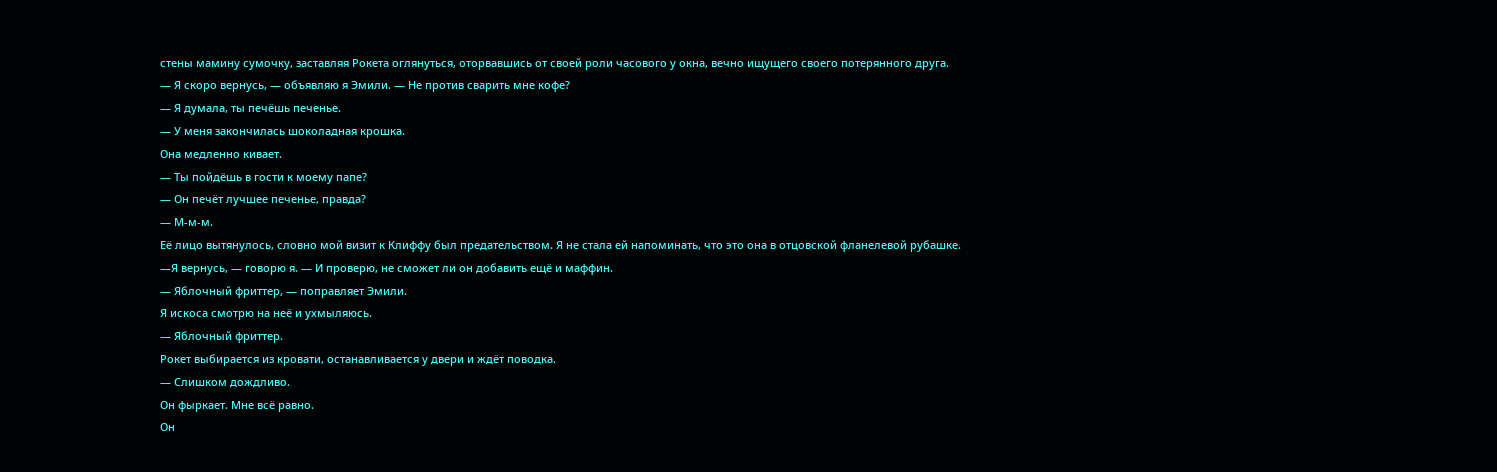стены мамину сумочку, заставляя Рокета оглянуться, оторвавшись от своей роли часового у окна, вечно ищущего своего потерянного друга.
— Я скоро вернусь, — объявляю я Эмили. — Не против сварить мне кофе?
— Я думала, ты печёшь печенье.
— У меня закончилась шоколадная крошка.
Она медленно кивает.
— Ты пойдёшь в гости к моему папе?
— Он печёт лучшее печенье, правда?
— М-м-м.
Её лицо вытянулось, словно мой визит к Клиффу был предательством. Я не стала ей напоминать, что это она в отцовской фланелевой рубашке.
—Я вернусь, — говорю я. — И проверю, не сможет ли он добавить ещё и маффин.
— Яблочный фриттер, — поправляет Эмили.
Я искоса смотрю на неё и ухмыляюсь.
— Яблочный фриттер.
Рокет выбирается из кровати, останавливается у двери и ждёт поводка.
— Слишком дождливо.
Он фыркает. Мне всё равно.
Он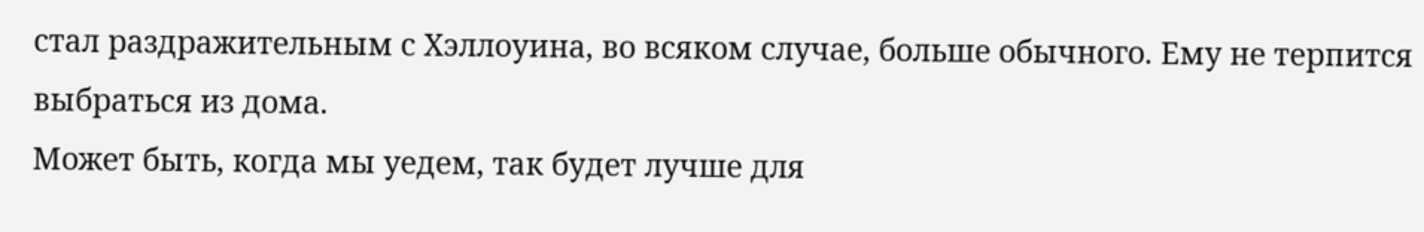стал раздражительным с Хэллоуина, во всяком случае, больше обычного. Ему не терпится выбраться из дома.
Может быть, когда мы уедем, так будет лучше для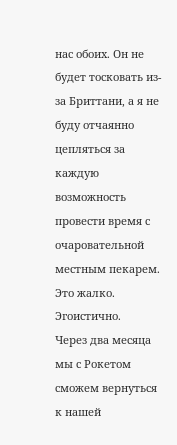нас обоих. Он не будет тосковать из-за Бриттани, а я не буду отчаянно цепляться за каждую возможность провести время с очаровательной местным пекарем.
Это жалко. Эгоистично.
Через два месяца мы с Рокетом сможем вернуться к нашей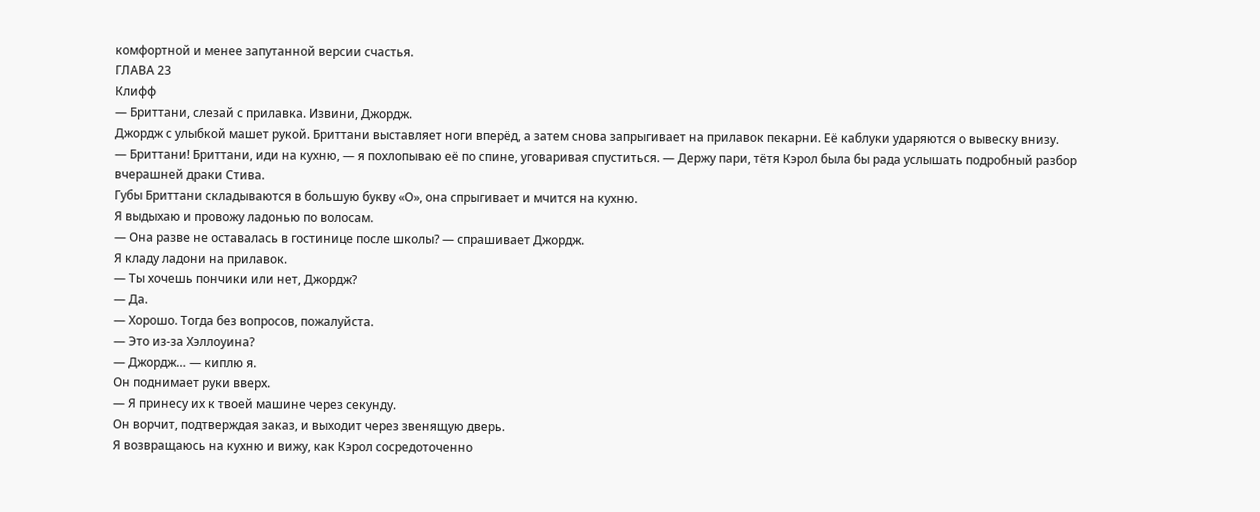комфортной и менее запутанной версии счастья.
ГЛАВА 23
Клифф
— Бриттани, слезай с прилавка. Извини, Джордж.
Джордж с улыбкой машет рукой. Бриттани выставляет ноги вперёд, а затем снова запрыгивает на прилавок пекарни. Её каблуки ударяются о вывеску внизу.
— Бриттани! Бриттани, иди на кухню, — я похлопываю её по спине, уговаривая спуститься. — Держу пари, тётя Кэрол была бы рада услышать подробный разбор вчерашней драки Стива.
Губы Бриттани складываются в большую букву «О», она спрыгивает и мчится на кухню.
Я выдыхаю и провожу ладонью по волосам.
— Она разве не оставалась в гостинице после школы? — спрашивает Джордж.
Я кладу ладони на прилавок.
— Ты хочешь пончики или нет, Джордж?
— Да.
— Хорошо. Тогда без вопросов, пожалуйста.
— Это из-за Хэллоуина?
— Джордж… — киплю я.
Он поднимает руки вверх.
— Я принесу их к твоей машине через секунду.
Он ворчит, подтверждая заказ, и выходит через звенящую дверь.
Я возвращаюсь на кухню и вижу, как Кэрол сосредоточенно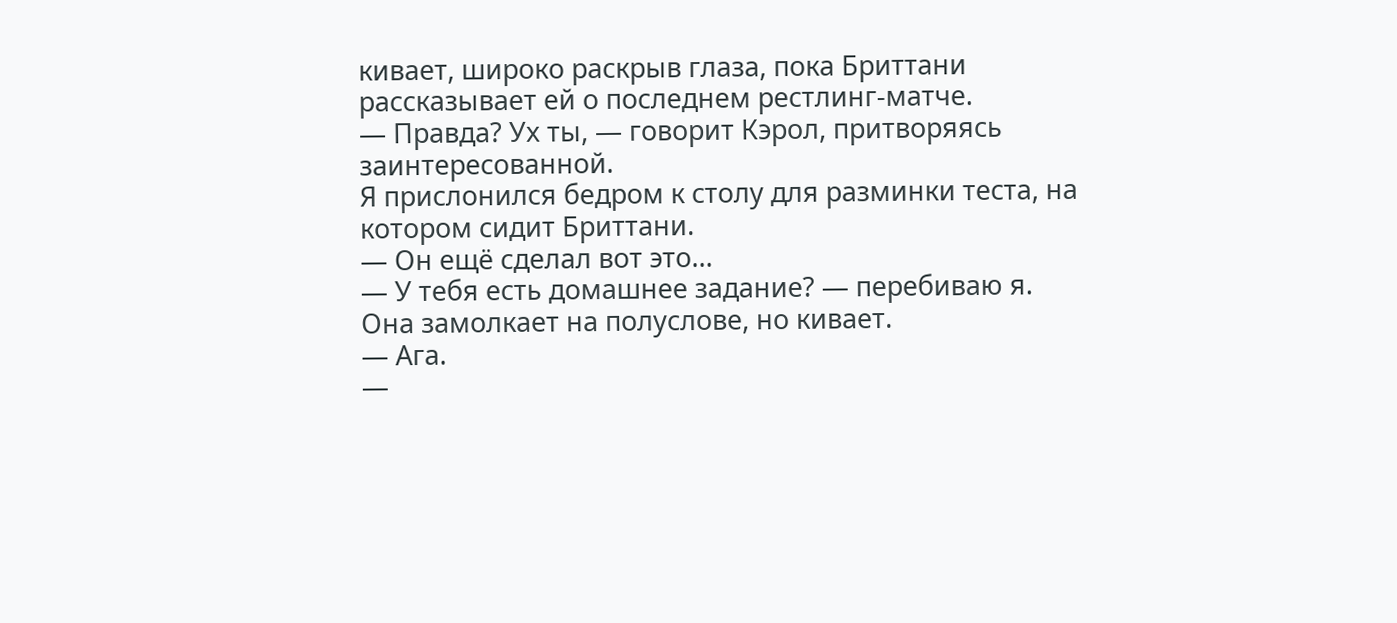кивает, широко раскрыв глаза, пока Бриттани рассказывает ей о последнем рестлинг-матче.
— Правда? Ух ты, — говорит Кэрол, притворяясь заинтересованной.
Я прислонился бедром к столу для разминки теста, на котором сидит Бриттани.
— Он ещё сделал вот это…
— У тебя есть домашнее задание? — перебиваю я.
Она замолкает на полуслове, но кивает.
— Ага.
—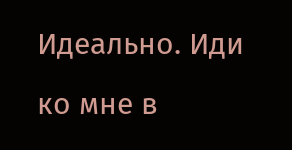Идеально. Иди ко мне в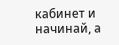кабинет и начинай, а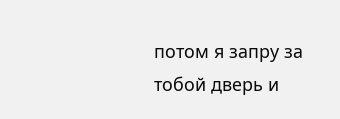потом я запру за тобой дверь и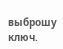выброшу ключ.